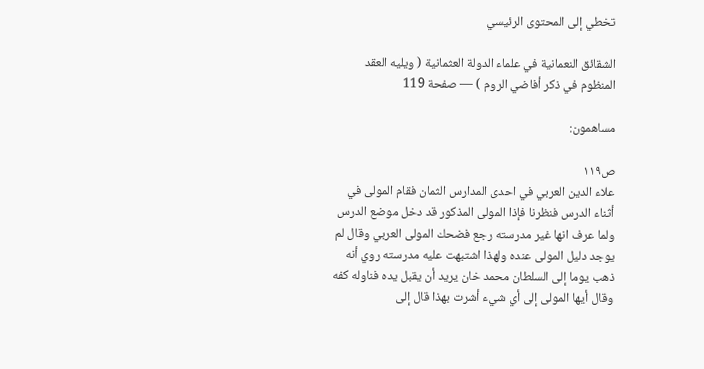تخطي إلى المحتوى الرئيسي

الشقائق النعمانية في علماء الدولة العثمانية ( ويليه العقد المنظوم في ذكر أفاضي الروم ) — صفحة 119

مساهمون:

ص١١٩
علاء الدين العربي في احدى المدارس الثمان فقام المولى في أثناء الدرس فنظرنا فإذا المولى المذكور قد دخل موضع الدرس ولما عرف انها غير مدرسته رجع فضحك المولى العربي وقال لم يوجد دليل المولى عنده ولهذا اشتبهت عليه مدرسته روي أنه ذهب يوما إلى السلطان محمد خان يريد أن يقبل يده فناوله كفه وقال أيها المولى إلى أي شيء أشرت بهذا قال إلى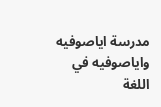مدرسة اياصوفيه واياصوفيه في اللغة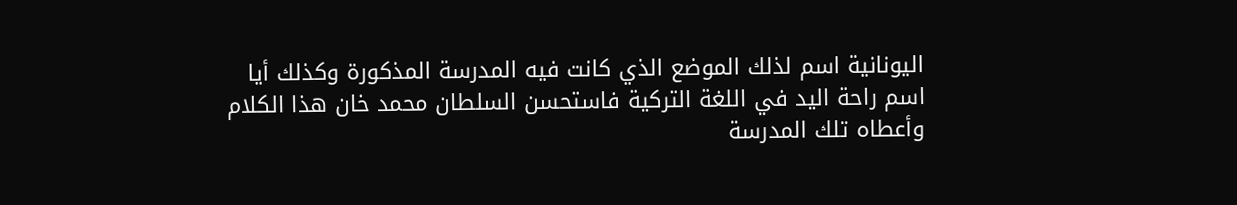اليونانية اسم لذلك الموضع الذي كانت فيه المدرسة المذكورة وكذلك أيا اسم راحة اليد في اللغة التركية فاستحسن السلطان محمد خان هذا الكلام وأعطاه تلك المدرسة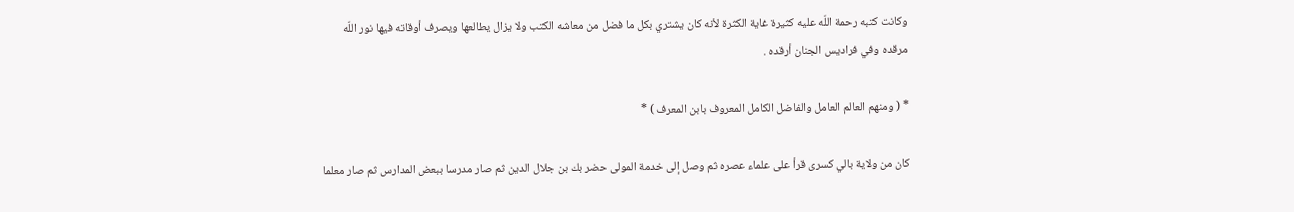وكانت كتبه رحمة اللّه عليه كثيرة غاية الكثرة لأنه كان يشتري بكل ما فضل من معاشه الكتب ولا يزال يطالعها ويصرف أوقاته فيها نور اللّه مرقده وفي فراديس الجنان أرقده .

* ( ومنهم العالم العامل والفاضل الكامل المعروف بابن المعرف ) *

كان من ولاية بالي كسرى قرأ على علماء عصره ثم وصل إلى خدمة المولى حضر بك بن جلال الدين ثم صار مدرسا ببعض المدارس ثم صار معلما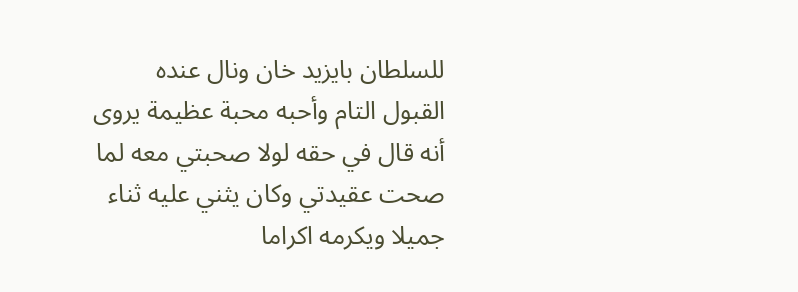للسلطان بايزيد خان ونال عنده القبول التام وأحبه محبة عظيمة يروى أنه قال في حقه لولا صحبتي معه لما صحت عقيدتي وكان يثني عليه ثناء جميلا ويكرمه اكراما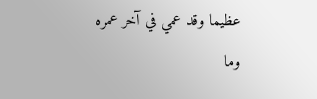عظيما وقد عمي في آخر عمره وما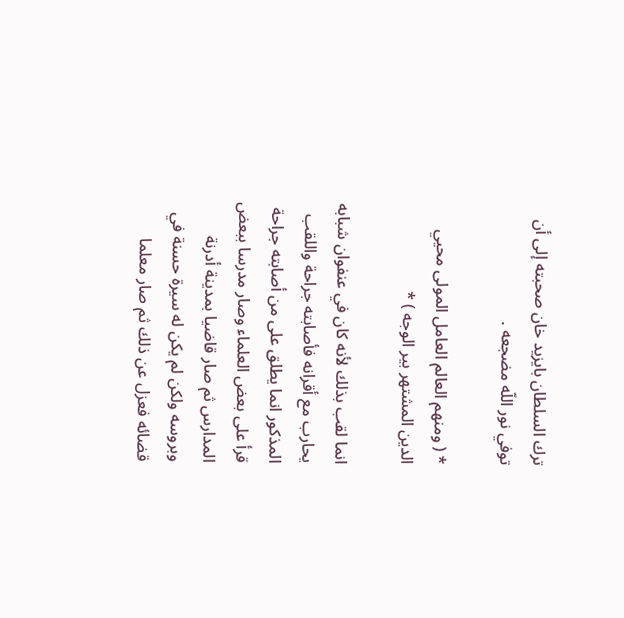ترك السلطان بايزيد خان صحبته إلى أن توفي نور اللّه مضجعه .

* ( ومنهم العالم العامل المولى محيي الدين المشتهر بير الوجه ) *

انما لقب بذلك لأنه كان في عنفوان شبابه يحارب مع أقرانه فأصابته جراحة واللقب المذكور انما يطلق على من أصابته جراحة قرأ على بعض العلماء وصار مدرسا ببعض المدارس ثم صار قاضيا بمدينة أدرنة وبروسه ولكن لم يكن له سيرة حسنة في قضائه فعزل عن ذلك ثم صار معلما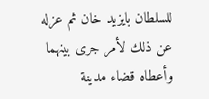للسلطان بايزيد خان ثم عزله عن ذلك لأمر جرى بينهما وأعطاه قضاء مدينة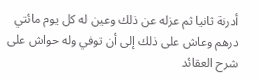أدرنة ثانيا ثم عزله عن ذلك وعين له كل يوم مائتي درهم وعاش على ذلك إلى أن توفي وله حواش على شرح العقائد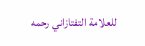للعلامة التفتازاني رحمه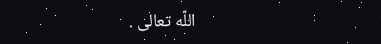اللّه تعالى .